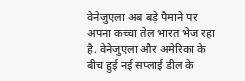वेनेजुएला अब बड़े पैमाने पर अपना कच्चा तेल भारत भेज रहा है. वेनेजुएला और अमेरिका के बीच हुई नई सप्लाई डील के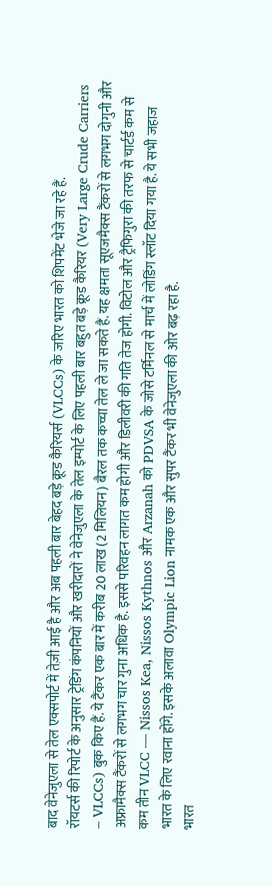बाद वेनेजुएला से तेल एक्सपोर्ट में तेज़ी आई है और अब पहली बार बेहद बड़े क्रूड कैरियर्स (VLCCs) के जरिए भारत को शिपमेंट भेजे जा रहे हैं.
रॉयटर्स की रिपोर्ट के अनुसार ट्रेडिंग कंपनियों और खरीदारों ने वेनेजुएला के तेल इम्पोर्ट के लिए पहली बार बहुत बड़े क्रूड कैरियर (Very Large Crude Carriers – VLCCs) बुक किए हैं. ये टैंकर एक बार में करीब 20 लाख (2 मिलियन) बैरल तक कच्चा तेल ले जा सकते हैं. यह क्षमता सूएजमैक्स टैंकरों से लगभग दोगुनी और अफ्रामैक्स टैंकरों से लगभग चार गुना अधिक है. इससे परिवहन लागत कम होगी और डिलीवरी की गति तेज होगी. विटोल और ट्रैफिगुरा की तरफ से चार्टर्ड कम से कम तीन VLCC — Nissos Kea, Nissos Kythnos और Arzanah को PDVSA के जोसे टर्मिनल से मार्च में लोडिंग स्लॉट दिया गया है. ये सभी जहाज भारत के लिए रवाना होंगे. इसके अलावा Olympic Lion नामक एक और सुपर टैंकर भी वेनेजुएला की ओर बढ़ रहा है.
भारत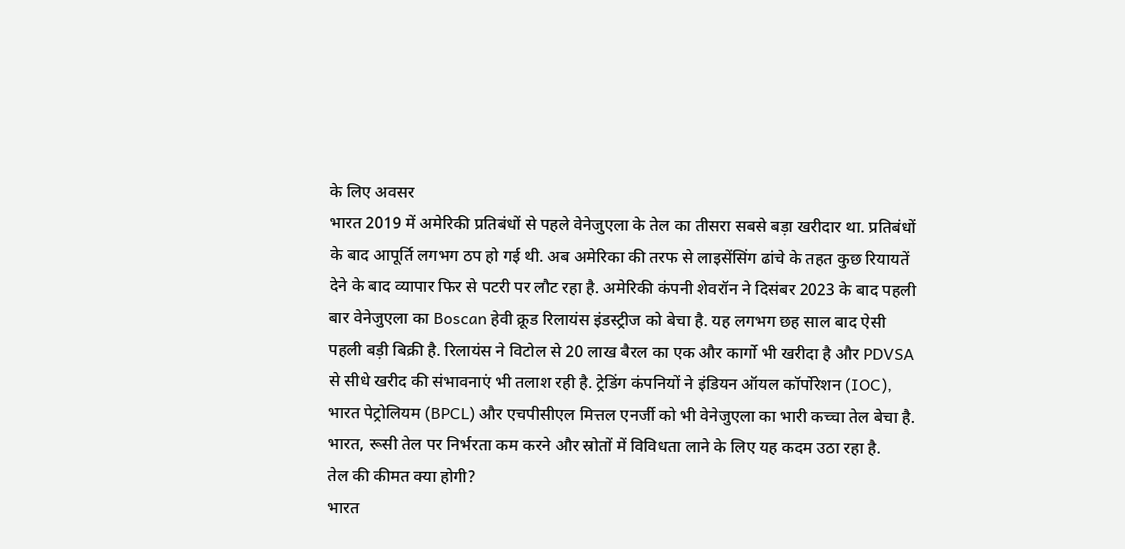के लिए अवसर
भारत 2019 में अमेरिकी प्रतिबंधों से पहले वेनेजुएला के तेल का तीसरा सबसे बड़ा खरीदार था. प्रतिबंधों के बाद आपूर्ति लगभग ठप हो गई थी. अब अमेरिका की तरफ से लाइसेंसिंग ढांचे के तहत कुछ रियायतें देने के बाद व्यापार फिर से पटरी पर लौट रहा है. अमेरिकी कंपनी शेवरॉन ने दिसंबर 2023 के बाद पहली बार वेनेजुएला का Boscan हेवी क्रूड रिलायंस इंडस्ट्रीज को बेचा है. यह लगभग छह साल बाद ऐसी पहली बड़ी बिक्री है. रिलायंस ने विटोल से 20 लाख बैरल का एक और कार्गो भी खरीदा है और PDVSA से सीधे खरीद की संभावनाएं भी तलाश रही है. ट्रेडिंग कंपनियों ने इंडियन ऑयल कॉर्पोरेशन (IOC), भारत पेट्रोलियम (BPCL) और एचपीसीएल मित्तल एनर्जी को भी वेनेजुएला का भारी कच्चा तेल बेचा है. भारत, रूसी तेल पर निर्भरता कम करने और स्रोतों में विविधता लाने के लिए यह कदम उठा रहा है.
तेल की कीमत क्या होगी?
भारत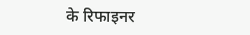के रिफाइनर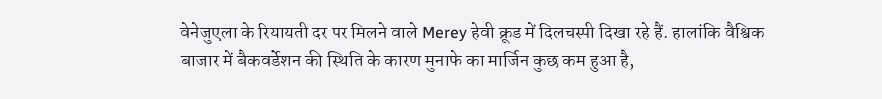वेनेजुएला के रियायती दर पर मिलने वाले Merey हेवी क्रूड में दिलचस्पी दिखा रहे हैं. हालांकि वैश्विक बाजार में बैकवर्डेशन की स्थिति के कारण मुनाफे का मार्जिन कुछ कम हुआ है,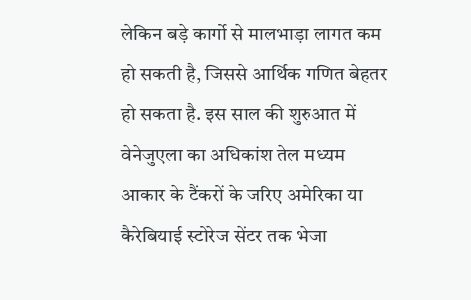लेकिन बड़े कार्गो से मालभाड़ा लागत कम हो सकती है, जिससे आर्थिक गणित बेहतर हो सकता है. इस साल की शुरुआत में वेनेजुएला का अधिकांश तेल मध्यम आकार के टैंकरों के जरिए अमेरिका या कैरेबियाई स्टोरेज सेंटर तक भेजा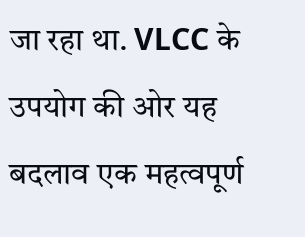जा रहा था. VLCC के उपयोग की ओर यह बदलाव एक महत्वपूर्ण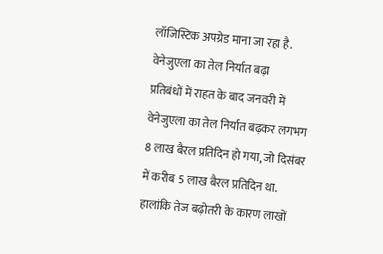लॉजिस्टिक अपग्रेड माना जा रहा है.
वेनेजुएला का तेल निर्यात बढ़ा
प्रतिबंधों में राहत के बाद जनवरी में वेनेजुएला का तेल निर्यात बढ़कर लगभग 8 लाख बैरल प्रतिदिन हो गया, जो दिसंबर में करीब 5 लाख बैरल प्रतिदिन था. हालांकि तेज बढ़ोतरी के कारण लाखों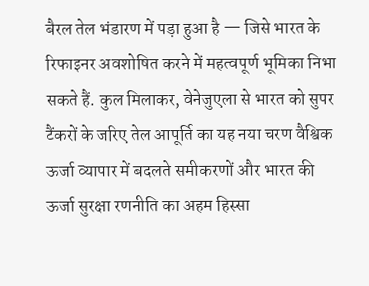बैरल तेल भंडारण में पड़ा हुआ है — जिसे भारत के रिफाइनर अवशोषित करने में महत्वपूर्ण भूमिका निभा सकते हैं. कुल मिलाकर, वेनेजुएला से भारत को सुपर टैंकरों के जरिए तेल आपूर्ति का यह नया चरण वैश्विक ऊर्जा व्यापार में बदलते समीकरणों और भारत की ऊर्जा सुरक्षा रणनीति का अहम हिस्सा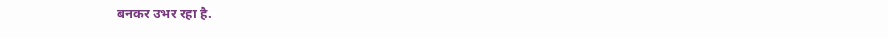बनकर उभर रहा है.